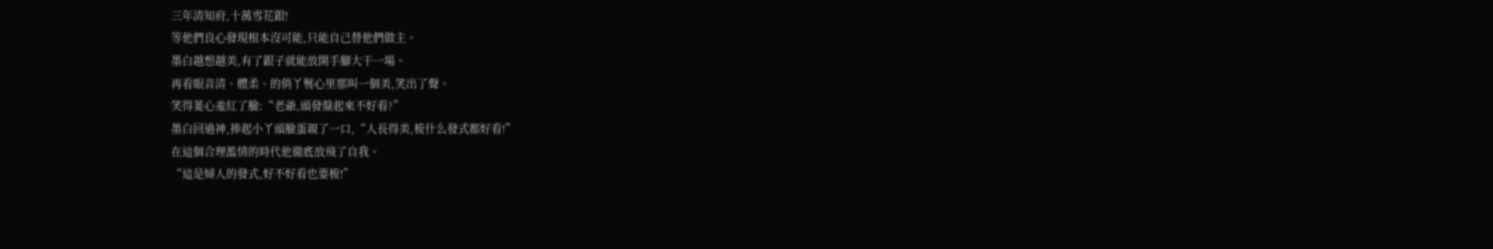三年清知府,十萬雪花銀!
等他們良心發現根本沒可能,只能自己替他們做主。
墨白越想越美,有了銀子就能放開手腳大干一場。
再看眼音清、體柔、的俏丫鬟心里那叫一個美,笑出了聲。
笑得菱心羞紅了臉:“老爺,頭發盤起來不好看?”
墨白回過神,捧起小丫頭臉蛋親了一口,“人長得美,梳什么發式都好看!”
在這個合理濫情的時代他徹底放飛了自我。
“這是婦人的發式,好不好看也要梳!”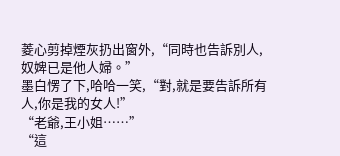菱心剪掉煙灰扔出窗外,“同時也告訴別人,奴婢已是他人婦。”
墨白愣了下,哈哈一笑,“對,就是要告訴所有人,你是我的女人!”
“老爺,王小姐……”
“這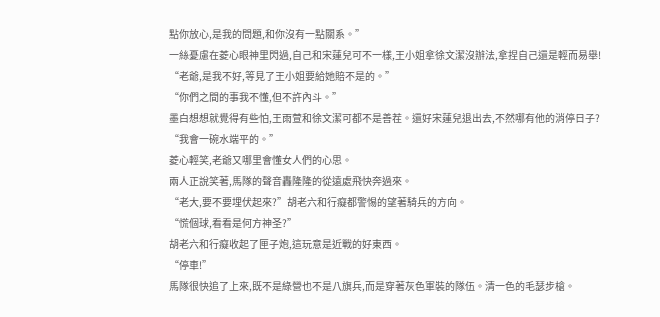點你放心,是我的問題,和你沒有一點關系。”
一絲憂慮在菱心眼神里閃過,自己和宋蓮兒可不一樣,王小姐拿徐文潔沒辦法,拿捏自己還是輕而易舉!
“老爺,是我不好,等見了王小姐要給她賠不是的。”
“你們之間的事我不懂,但不許內斗。”
墨白想想就覺得有些怕,王雨萱和徐文潔可都不是善茬。還好宋蓮兒退出去,不然哪有他的消停日子?
“我會一碗水端平的。”
菱心輕笑,老爺又哪里會懂女人們的心思。
兩人正說笑著,馬隊的聲音轟隆隆的從遠處飛快奔過來。
“老大,要不要埋伏起來?”胡老六和行癡都警惕的望著騎兵的方向。
“慌個球,看看是何方神圣?”
胡老六和行癡收起了匣子炮,這玩意是近戰的好東西。
“停車!”
馬隊很快追了上來,既不是綠營也不是八旗兵,而是穿著灰色軍裝的隊伍。清一色的毛瑟步槍。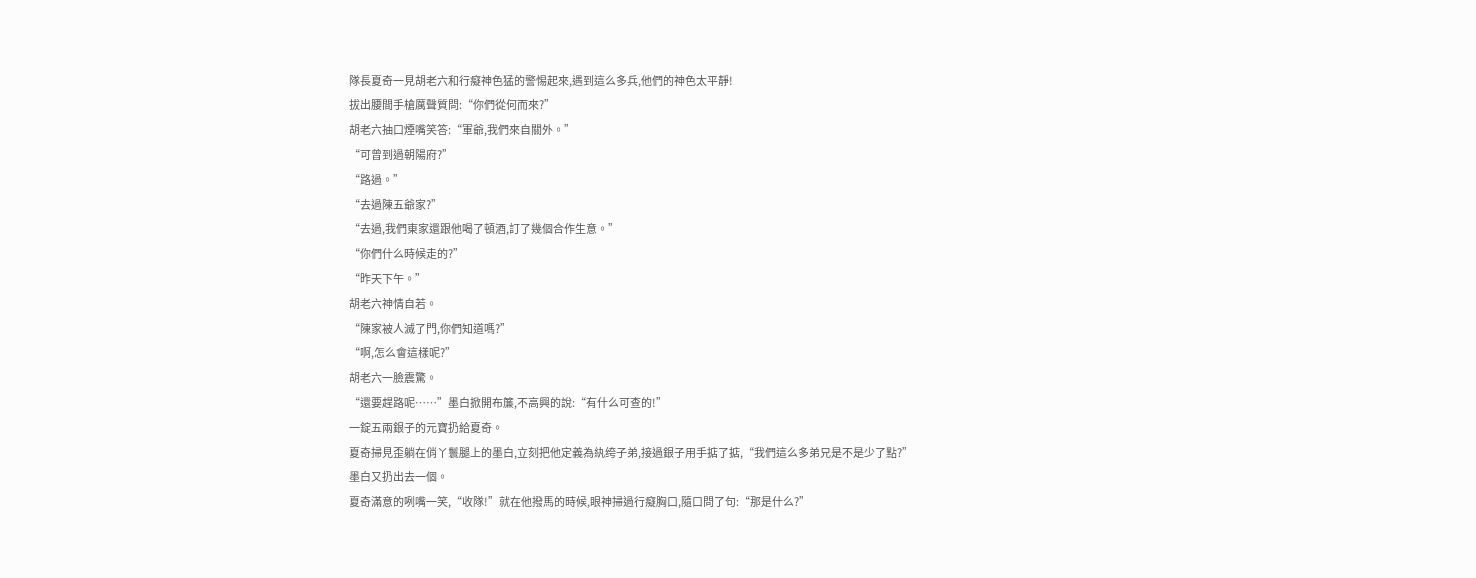隊長夏奇一見胡老六和行癡神色猛的警惕起來,遇到這么多兵,他們的神色太平靜!
拔出腰間手槍厲聲質問:“你們從何而來?”
胡老六抽口煙嘴笑答:“軍爺,我們來自關外。”
“可曾到過朝陽府?”
“路過。”
“去過陳五爺家?”
“去過,我們東家還跟他喝了頓酒,訂了幾個合作生意。”
“你們什么時候走的?”
“昨天下午。”
胡老六神情自若。
“陳家被人滅了門,你們知道嗎?”
“啊,怎么會這樣呢?”
胡老六一臉震驚。
“還要趕路呢……”墨白掀開布簾,不高興的說:“有什么可查的!”
一錠五兩銀子的元寶扔給夏奇。
夏奇掃見歪躺在俏丫鬟腿上的墨白,立刻把他定義為紈绔子弟,接過銀子用手掂了掂,“我們這么多弟兄是不是少了點?”
墨白又扔出去一個。
夏奇滿意的咧嘴一笑,“收隊!”就在他撥馬的時候,眼神掃過行癡胸口,隨口問了句:“那是什么?”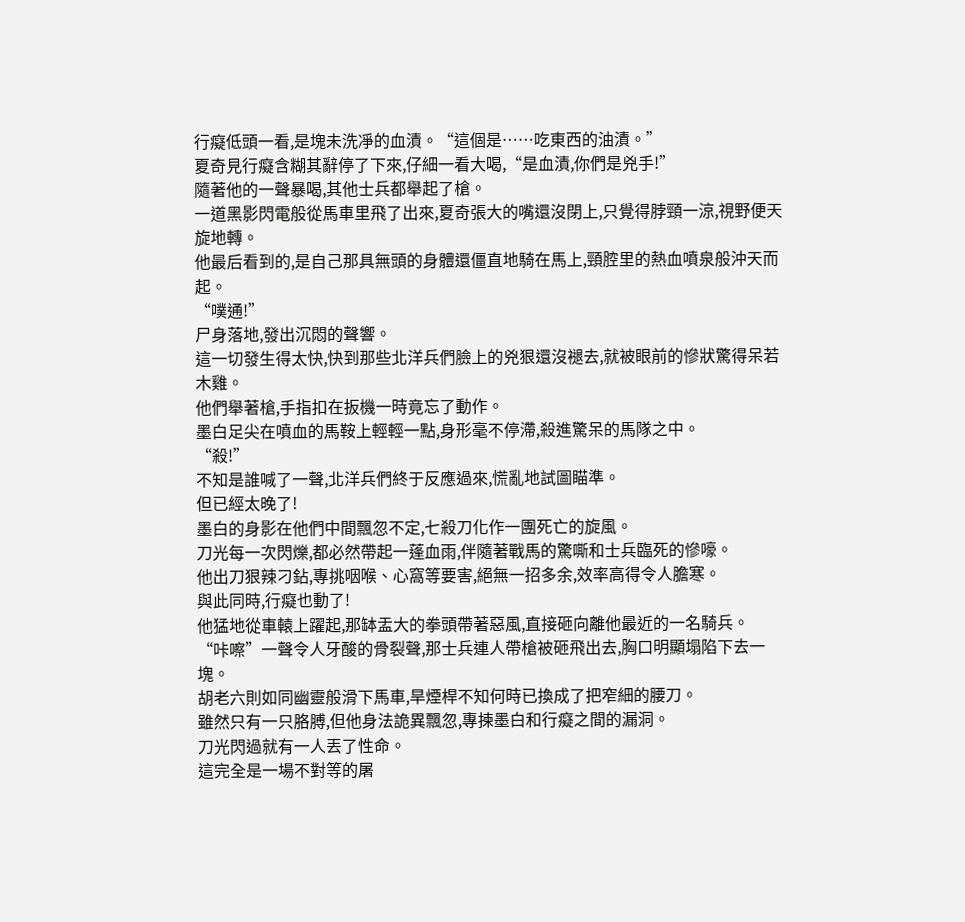行癡低頭一看,是塊未洗凈的血漬。“這個是……吃東西的油漬。”
夏奇見行癡含糊其辭停了下來,仔細一看大喝,“是血漬,你們是兇手!”
隨著他的一聲暴喝,其他士兵都舉起了槍。
一道黑影閃電般從馬車里飛了出來,夏奇張大的嘴還沒閉上,只覺得脖頸一涼,視野便天旋地轉。
他最后看到的,是自己那具無頭的身體還僵直地騎在馬上,頸腔里的熱血噴泉般沖天而起。
“噗通!”
尸身落地,發出沉悶的聲響。
這一切發生得太快,快到那些北洋兵們臉上的兇狠還沒褪去,就被眼前的慘狀驚得呆若木雞。
他們舉著槍,手指扣在扳機一時竟忘了動作。
墨白足尖在噴血的馬鞍上輕輕一點,身形毫不停滯,殺進驚呆的馬隊之中。
“殺!”
不知是誰喊了一聲,北洋兵們終于反應過來,慌亂地試圖瞄準。
但已經太晚了!
墨白的身影在他們中間飄忽不定,七殺刀化作一團死亡的旋風。
刀光每一次閃爍,都必然帶起一蓬血雨,伴隨著戰馬的驚嘶和士兵臨死的慘嚎。
他出刀狠辣刁鉆,專挑咽喉、心窩等要害,絕無一招多余,效率高得令人膽寒。
與此同時,行癡也動了!
他猛地從車轅上躍起,那缽盂大的拳頭帶著惡風,直接砸向離他最近的一名騎兵。
“咔嚓”一聲令人牙酸的骨裂聲,那士兵連人帶槍被砸飛出去,胸口明顯塌陷下去一塊。
胡老六則如同幽靈般滑下馬車,旱煙桿不知何時已換成了把窄細的腰刀。
雖然只有一只胳膊,但他身法詭異飄忽,專揀墨白和行癡之間的漏洞。
刀光閃過就有一人丟了性命。
這完全是一場不對等的屠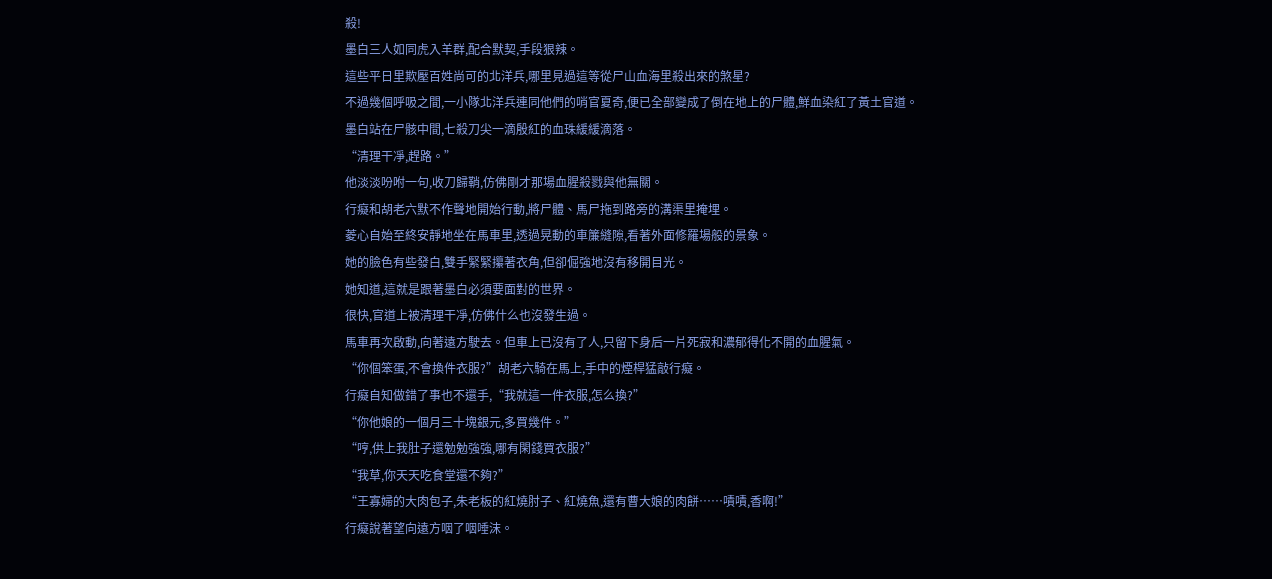殺!
墨白三人如同虎入羊群,配合默契,手段狠辣。
這些平日里欺壓百姓尚可的北洋兵,哪里見過這等從尸山血海里殺出來的煞星?
不過幾個呼吸之間,一小隊北洋兵連同他們的哨官夏奇,便已全部變成了倒在地上的尸體,鮮血染紅了黃土官道。
墨白站在尸骸中間,七殺刀尖一滴殷紅的血珠緩緩滴落。
“清理干凈,趕路。”
他淡淡吩咐一句,收刀歸鞘,仿佛剛才那場血腥殺戮與他無關。
行癡和胡老六默不作聲地開始行動,將尸體、馬尸拖到路旁的溝渠里掩埋。
菱心自始至終安靜地坐在馬車里,透過晃動的車簾縫隙,看著外面修羅場般的景象。
她的臉色有些發白,雙手緊緊攥著衣角,但卻倔強地沒有移開目光。
她知道,這就是跟著墨白必須要面對的世界。
很快,官道上被清理干凈,仿佛什么也沒發生過。
馬車再次啟動,向著遠方駛去。但車上已沒有了人,只留下身后一片死寂和濃郁得化不開的血腥氣。
“你個笨蛋,不會換件衣服?”胡老六騎在馬上,手中的煙桿猛敲行癡。
行癡自知做錯了事也不還手,“我就這一件衣服,怎么換?”
“你他娘的一個月三十塊銀元,多買幾件。”
“哼,供上我肚子還勉勉強強,哪有閑錢買衣服?”
“我草,你天天吃食堂還不夠?”
“王寡婦的大肉包子,朱老板的紅燒肘子、紅燒魚,還有曹大娘的肉餅……嘖嘖,香啊!”
行癡說著望向遠方咽了咽唾沫。